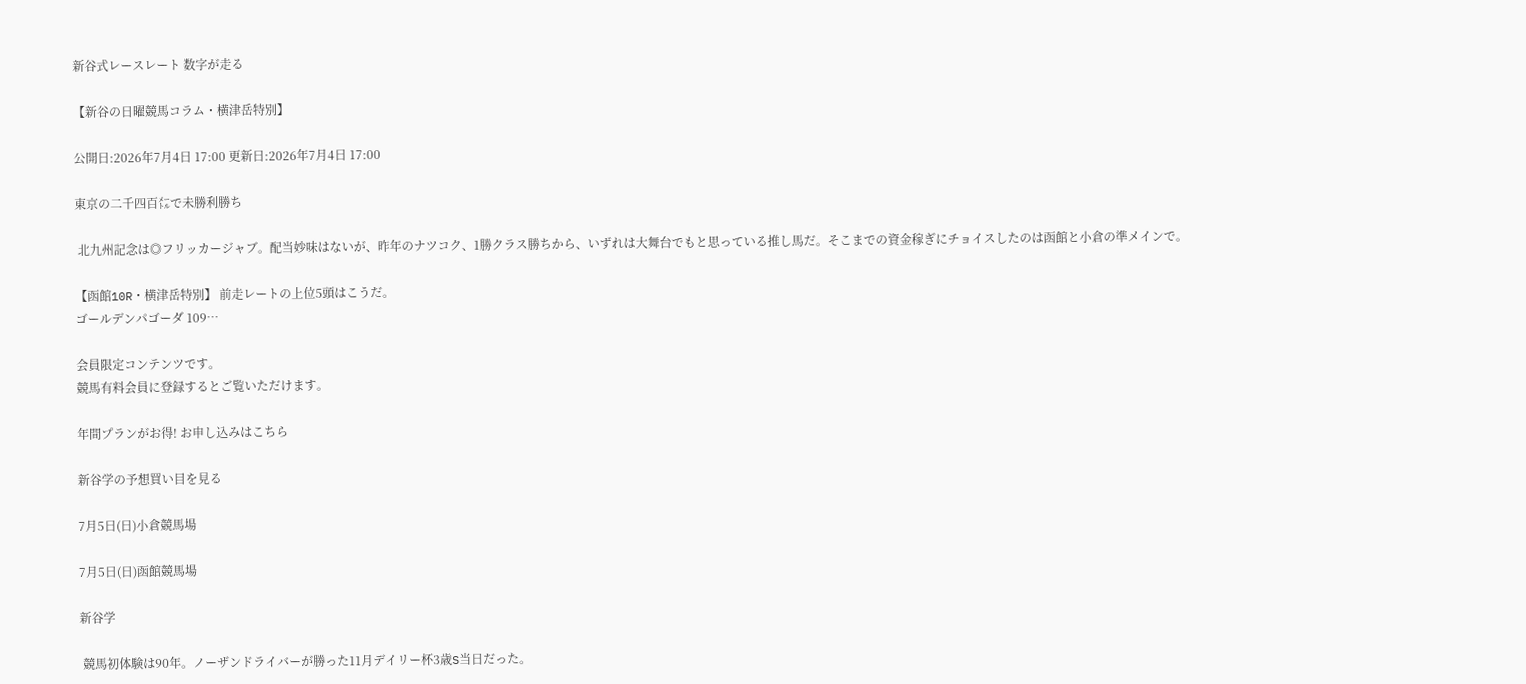新谷式レースレート 数字が走る

【新谷の日曜競馬コラム・横津岳特別】

公開日:2026年7月4日 17:00 更新日:2026年7月4日 17:00

東京の二千四百㍍で未勝利勝ち

 北九州記念は◎フリッカージャブ。配当妙味はないが、昨年のナツコク、1勝クラス勝ちから、いずれは大舞台でもと思っている推し馬だ。そこまでの資金稼ぎにチョイスしたのは函館と小倉の準メインで。

【函館10R・横津岳特別】 前走レートの上位5頭はこうだ。
ゴールデンパゴーダ 109…

会員限定コンテンツです。
競馬有料会員に登録するとご覧いただけます。

年間プランがお得! お申し込みはこちら

新谷学の予想買い目を見る

7月5日(日)小倉競馬場

7月5日(日)函館競馬場

新谷学

 競馬初体験は90年。ノーザンドライバーが勝った11月デイリー杯3歳S当日だった。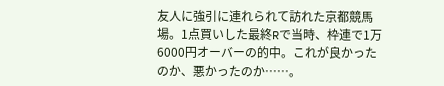友人に強引に連れられて訪れた京都競馬場。1点買いした最終Rで当時、枠連で1万6000円オーバーの的中。これが良かったのか、悪かったのか……。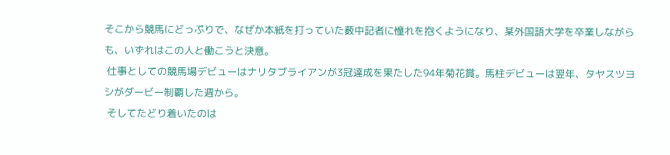そこから競馬にどっぷりで、なぜか本紙を打っていた薮中記者に憧れを抱くようになり、某外国語大学を卒業しながらも、いずれはこの人と働こうと決意。
 仕事としての競馬場デビューはナリタブライアンが3冠達成を果たした94年菊花賞。馬柱デビューは翌年、タヤスツヨシがダービー制覇した週から。
 そしてたどり着いたのは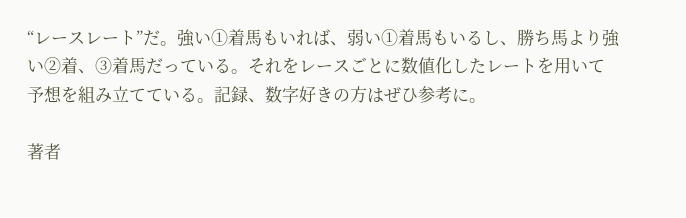“レースレート”だ。強い①着馬もいれば、弱い①着馬もいるし、勝ち馬より強い②着、③着馬だっている。それをレースごとに数値化したレートを用いて予想を組み立てている。記録、数字好きの方はぜひ参考に。

著者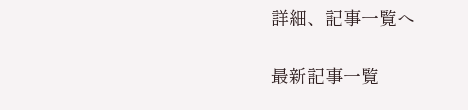詳細、記事一覧へ

最新記事一覧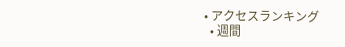• アクセスランキング
  • 週間